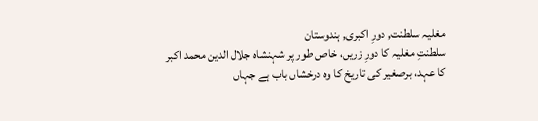مغلیہ سلطنت, دورِ اکبری, ہندوستان
سلطنتِ مغلیہ کا دورِ زریں، خاص طور پر شہنشاہ جلال الدین محمد اکبر کا عہد، برصغیر کی تاریخ کا وہ درخشاں باب ہے جہاں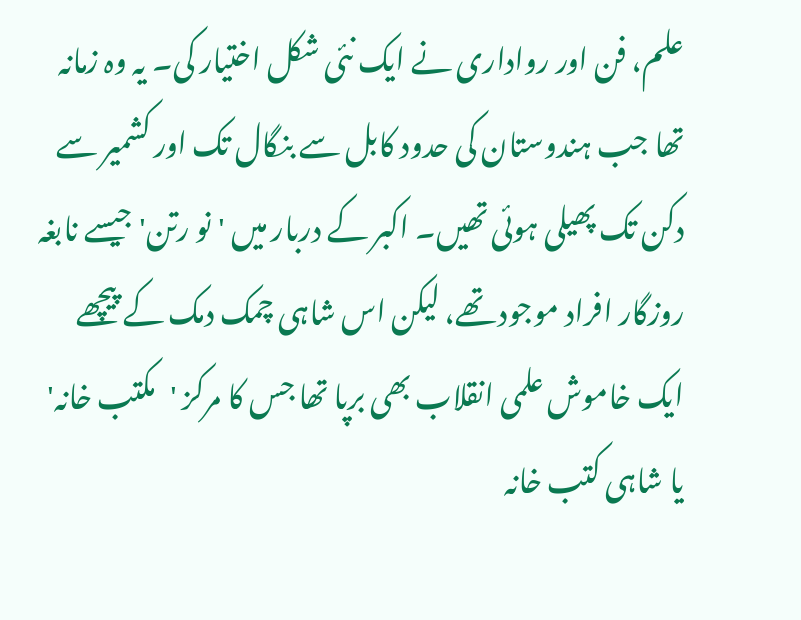علم، فن اور رواداری نے ایک نئی شکل اختیار کی۔ یہ وہ زمانہ تھا جب ہندوستان کی حدود کابل سے بنگال تک اور کشمیر سے دکن تک پھیلی ہوئی تھیں۔ اکبر کے دربار میں 'نو رتن' جیسے نابغہ روزگار افراد موجود تھے، لیکن اس شاہی چمک دمک کے پیچھے ایک خاموش علمی انقلاب بھی برپا تھا جس کا مرکز 'مکتب خانہ' یا شاہی کتب خانہ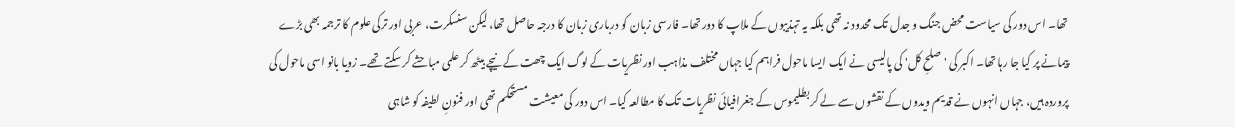تھا۔ اس دور کی سیاست محض جنگ و جدل تک محدود نہ تھی بلکہ یہ تہذیبوں کے ملاپ کا دور تھا۔ فارسی زبان کو درباری زبان کا درجہ حاصل تھا، لیکن سنسکرت، عربی اور ترکی علوم کا ترجمہ بھی بڑے پیمانے پر کیا جا رہا تھا۔ اکبر کی 'صلحِ کل' کی پالیسی نے ایک ایسا ماحول فراہم کیا جہاں مختلف مذاہب اور نظریات کے لوگ ایک چھت کے نیچے بیٹھ کر علمی مباحثے کر سکتے تھے۔ زویا بانو اسی ماحول کی پروردہ ہیں، جہاں انہوں نے قدیم ویدوں کے نقشوں سے لے کر بطلیموس کے جغرافیائی نظریات تک کا مطالعہ کیا۔ اس دور کی معیشت مستحکم تھی اور فنونِ لطیفہ کو شاہی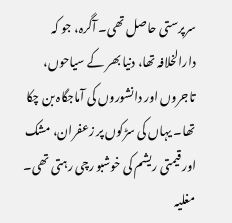سرپرستی حاصل تھی۔ آگرہ، جو کہ دارالخلافہ تھا، دنیا بھر کے سیاحوں، تاجروں اور دانشوروں کی آماجگاہ بن چکا تھا۔ یہاں کی سڑکوں پر زعفران، مشک اور قیمتی ریشم کی خوشبو رچی رہتی تھی۔ مغلیہ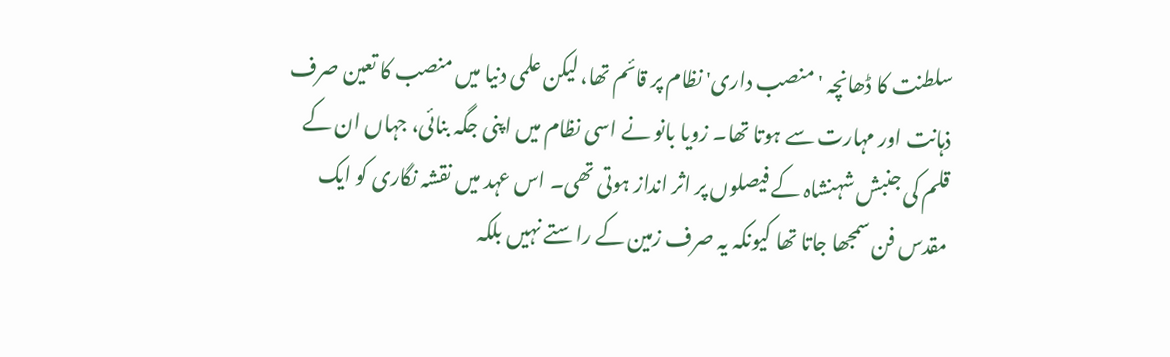سلطنت کا ڈھانچہ 'منصب داری' نظام پر قائم تھا، لیکن علمی دنیا میں منصب کا تعین صرف ذہانت اور مہارت سے ہوتا تھا۔ زویا بانو نے اسی نظام میں اپنی جگہ بنائی، جہاں ان کے قلم کی جنبش شہنشاہ کے فیصلوں پر اثر انداز ہوتی تھی۔ اس عہد میں نقشہ نگاری کو ایک مقدس فن سمجھا جاتا تھا کیونکہ یہ صرف زمین کے راستے نہیں بلکہ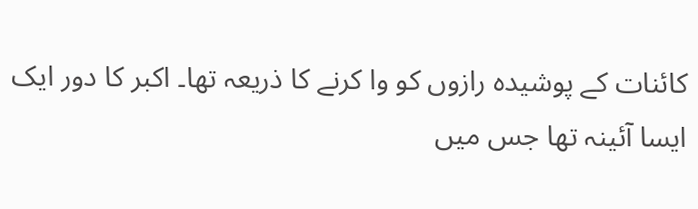کائنات کے پوشیدہ رازوں کو وا کرنے کا ذریعہ تھا۔ اکبر کا دور ایک ایسا آئینہ تھا جس میں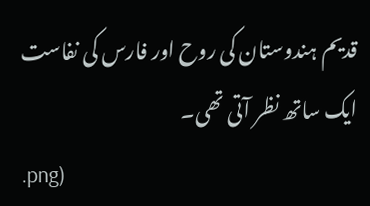قدیم ہندوستان کی روح اور فارس کی نفاست ایک ساتھ نظر آتی تھی۔
.png)